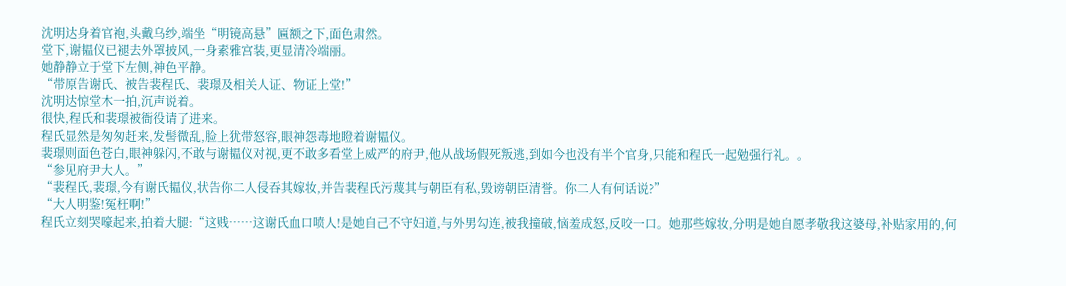沈明达身着官袍,头戴乌纱,端坐“明镜高悬”匾额之下,面色肃然。
堂下,谢韫仪已褪去外罩披风,一身素雅宫装,更显清冷端丽。
她静静立于堂下左侧,神色平静。
“带原告谢氏、被告裴程氏、裴璟及相关人证、物证上堂!”
沈明达惊堂木一拍,沉声说着。
很快,程氏和裴璟被衙役请了进来。
程氏显然是匆匆赶来,发髻微乱,脸上犹带怒容,眼神怨毒地瞪着谢韫仪。
裴璟则面色苍白,眼神躲闪,不敢与谢韫仪对视,更不敢多看堂上威严的府尹,他从战场假死叛逃,到如今也没有半个官身,只能和程氏一起勉强行礼。。
“参见府尹大人。”
“裴程氏,裴璟,今有谢氏韫仪,状告你二人侵吞其嫁妆,并告裴程氏污蔑其与朝臣有私,毁谤朝臣清誉。你二人有何话说?”
“大人明鉴!冤枉啊!”
程氏立刻哭嚎起来,拍着大腿:“这贱……这谢氏血口喷人!是她自己不守妇道,与外男勾连,被我撞破,恼羞成怒,反咬一口。她那些嫁妆,分明是她自愿孝敬我这婆母,补贴家用的,何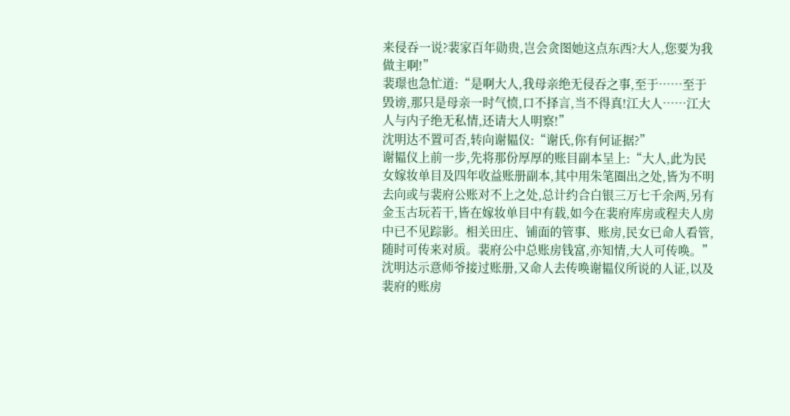来侵吞一说?裴家百年勋贵,岂会贪图她这点东西?大人,您要为我做主啊!”
裴璟也急忙道:“是啊大人,我母亲绝无侵吞之事,至于……至于毁谤,那只是母亲一时气愤,口不择言,当不得真!江大人……江大人与内子绝无私情,还请大人明察!”
沈明达不置可否,转向谢韫仪:“谢氏,你有何证据?”
谢韫仪上前一步,先将那份厚厚的账目副本呈上:“大人,此为民女嫁妆单目及四年收益账册副本,其中用朱笔圈出之处,皆为不明去向或与裴府公账对不上之处,总计约合白银三万七千余两,另有金玉古玩若干,皆在嫁妆单目中有载,如今在裴府库房或程夫人房中已不见踪影。相关田庄、铺面的管事、账房,民女已命人看管,随时可传来对质。裴府公中总账房钱富,亦知情,大人可传唤。”
沈明达示意师爷接过账册,又命人去传唤谢韫仪所说的人证,以及裴府的账房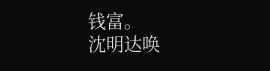钱富。
沈明达唤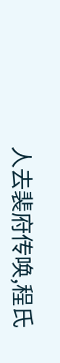人去裴府传唤,程氏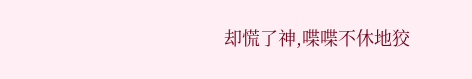却慌了神,喋喋不休地狡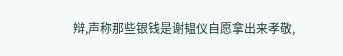辩,声称那些银钱是谢韫仪自愿拿出来孝敬,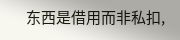东西是借用而非私扣,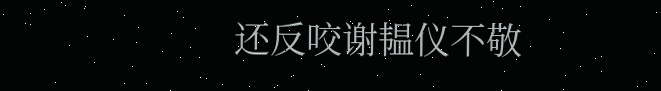还反咬谢韫仪不敬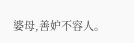婆母,善妒不容人。